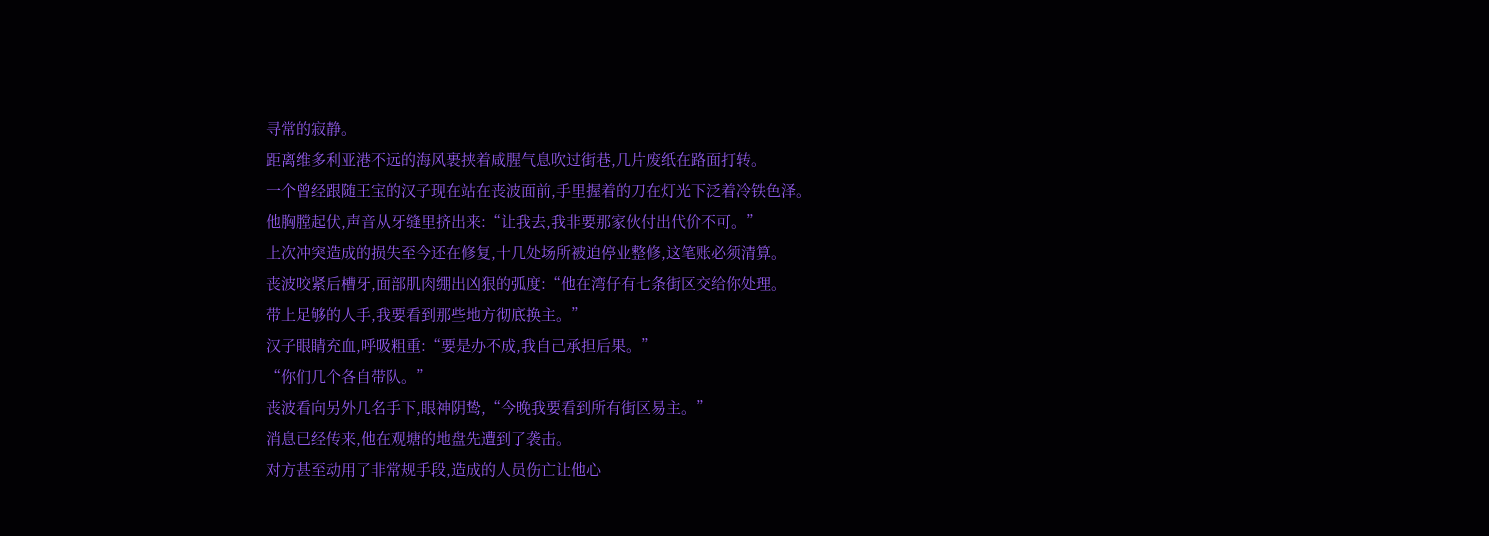寻常的寂静。
距离维多利亚港不远的海风裹挟着咸腥气息吹过街巷,几片废纸在路面打转。
一个曾经跟随王宝的汉子现在站在丧波面前,手里握着的刀在灯光下泛着冷铁色泽。
他胸膛起伏,声音从牙缝里挤出来:“让我去,我非要那家伙付出代价不可。”
上次冲突造成的损失至今还在修复,十几处场所被迫停业整修,这笔账必须清算。
丧波咬紧后槽牙,面部肌肉绷出凶狠的弧度:“他在湾仔有七条街区交给你处理。
带上足够的人手,我要看到那些地方彻底换主。”
汉子眼睛充血,呼吸粗重:“要是办不成,我自己承担后果。”
“你们几个各自带队。”
丧波看向另外几名手下,眼神阴鸷,“今晚我要看到所有街区易主。”
消息已经传来,他在观塘的地盘先遭到了袭击。
对方甚至动用了非常规手段,造成的人员伤亡让他心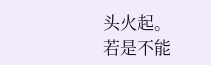头火起。
若是不能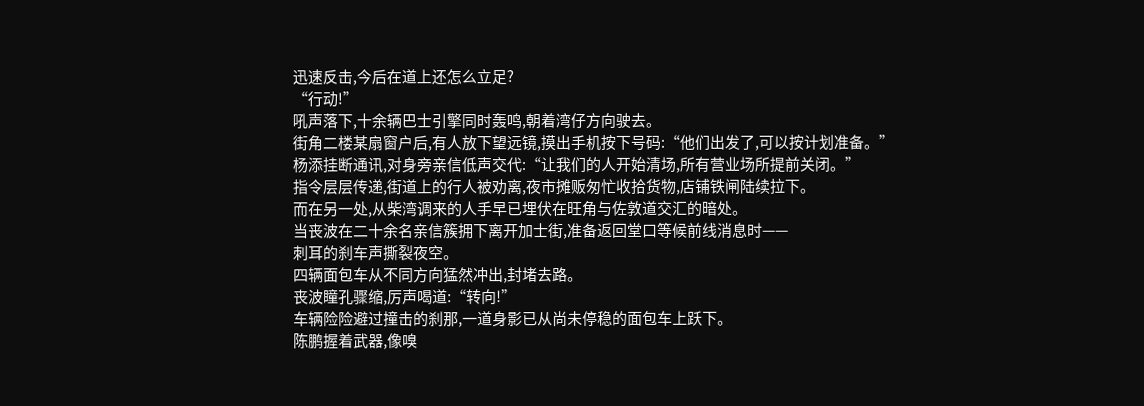迅速反击,今后在道上还怎么立足?
“行动!”
吼声落下,十余辆巴士引擎同时轰鸣,朝着湾仔方向驶去。
街角二楼某扇窗户后,有人放下望远镜,摸出手机按下号码:“他们出发了,可以按计划准备。”
杨添挂断通讯,对身旁亲信低声交代:“让我们的人开始清场,所有营业场所提前关闭。”
指令层层传递,街道上的行人被劝离,夜市摊贩匆忙收拾货物,店铺铁闸陆续拉下。
而在另一处,从柴湾调来的人手早已埋伏在旺角与佐敦道交汇的暗处。
当丧波在二十余名亲信簇拥下离开加士街,准备返回堂口等候前线消息时——
刺耳的刹车声撕裂夜空。
四辆面包车从不同方向猛然冲出,封堵去路。
丧波瞳孔骤缩,厉声喝道:“转向!”
车辆险险避过撞击的刹那,一道身影已从尚未停稳的面包车上跃下。
陈鹏握着武器,像嗅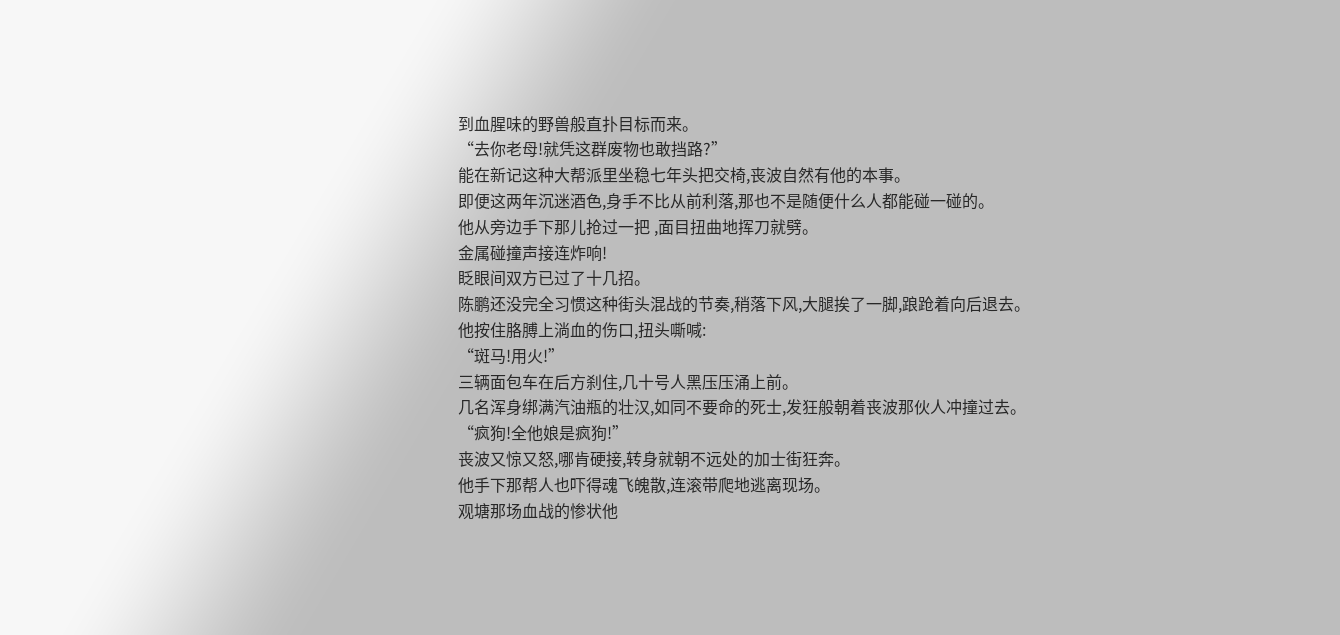到血腥味的野兽般直扑目标而来。
“去你老母!就凭这群废物也敢挡路?”
能在新记这种大帮派里坐稳七年头把交椅,丧波自然有他的本事。
即便这两年沉迷酒色,身手不比从前利落,那也不是随便什么人都能碰一碰的。
他从旁边手下那儿抢过一把 ,面目扭曲地挥刀就劈。
金属碰撞声接连炸响!
眨眼间双方已过了十几招。
陈鹏还没完全习惯这种街头混战的节奏,稍落下风,大腿挨了一脚,踉跄着向后退去。
他按住胳膊上淌血的伤口,扭头嘶喊:
“斑马!用火!”
三辆面包车在后方刹住,几十号人黑压压涌上前。
几名浑身绑满汽油瓶的壮汉,如同不要命的死士,发狂般朝着丧波那伙人冲撞过去。
“疯狗!全他娘是疯狗!”
丧波又惊又怒,哪肯硬接,转身就朝不远处的加士街狂奔。
他手下那帮人也吓得魂飞魄散,连滚带爬地逃离现场。
观塘那场血战的惨状他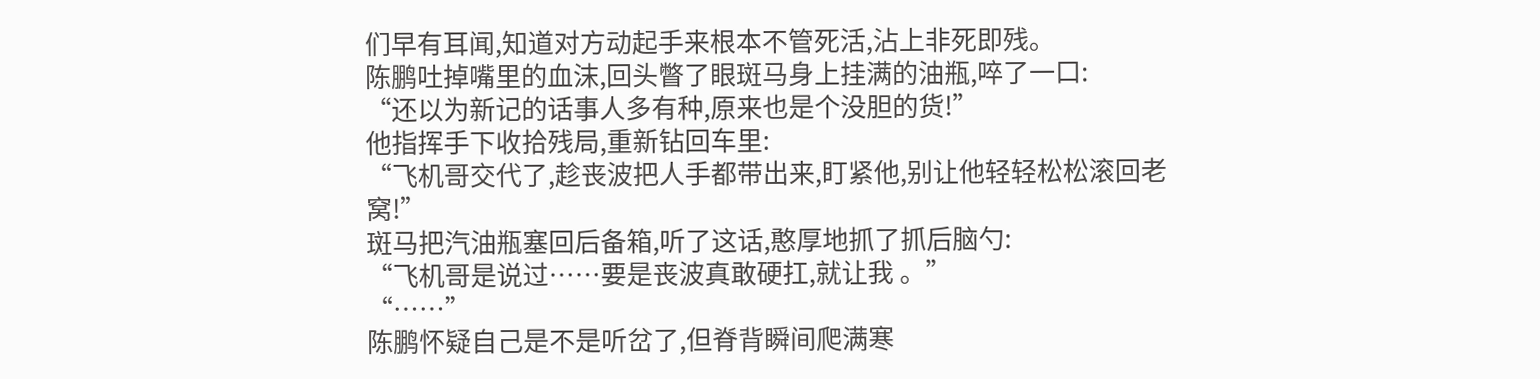们早有耳闻,知道对方动起手来根本不管死活,沾上非死即残。
陈鹏吐掉嘴里的血沫,回头瞥了眼斑马身上挂满的油瓶,啐了一口:
“还以为新记的话事人多有种,原来也是个没胆的货!”
他指挥手下收拾残局,重新钻回车里:
“飞机哥交代了,趁丧波把人手都带出来,盯紧他,别让他轻轻松松滚回老窝!”
斑马把汽油瓶塞回后备箱,听了这话,憨厚地抓了抓后脑勺:
“飞机哥是说过……要是丧波真敢硬扛,就让我 。”
“……”
陈鹏怀疑自己是不是听岔了,但脊背瞬间爬满寒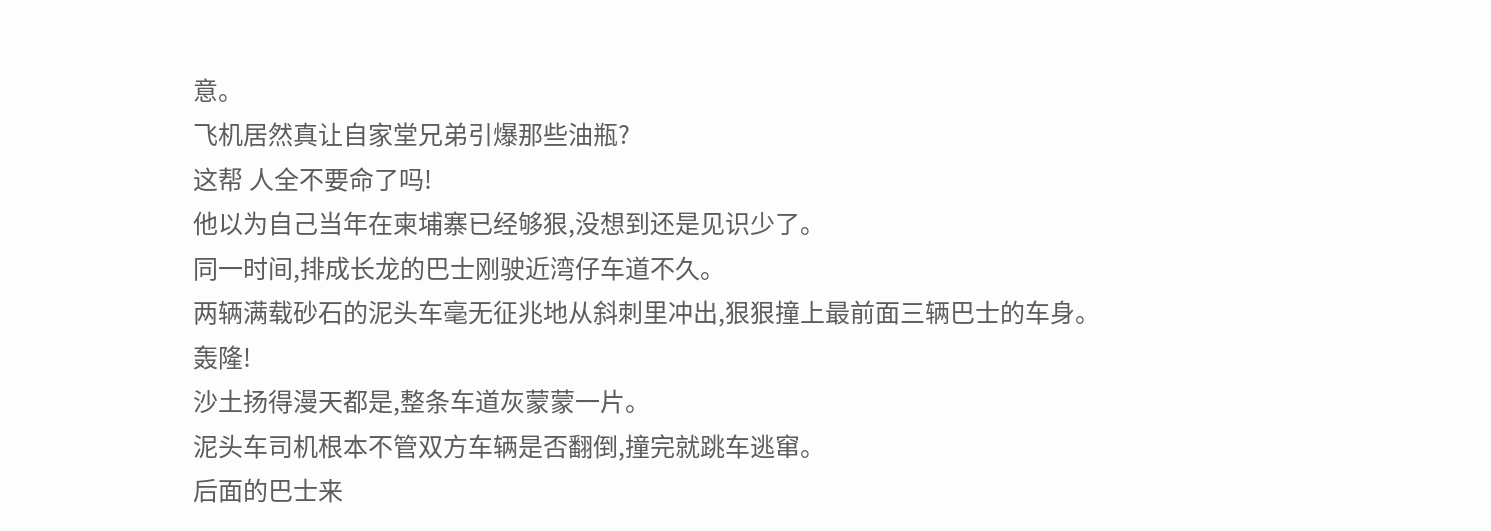意。
飞机居然真让自家堂兄弟引爆那些油瓶?
这帮 人全不要命了吗!
他以为自己当年在柬埔寨已经够狠,没想到还是见识少了。
同一时间,排成长龙的巴士刚驶近湾仔车道不久。
两辆满载砂石的泥头车毫无征兆地从斜刺里冲出,狠狠撞上最前面三辆巴士的车身。
轰隆!
沙土扬得漫天都是,整条车道灰蒙蒙一片。
泥头车司机根本不管双方车辆是否翻倒,撞完就跳车逃窜。
后面的巴士来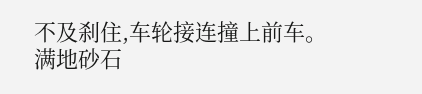不及刹住,车轮接连撞上前车。
满地砂石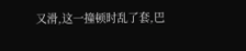又滑,这一撞顿时乱了套,巴